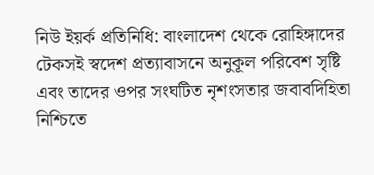নিউ ইয়র্ক প্রতিনিধি: বাংলাদেশ থেকে রোহিঙ্গাদের টেকসই স্বদেশ প্রত্যাবাসনে অনুকূল পরিবেশ সৃষ্টি এবং তাদের ওপর সংঘটিত নৃশংসতার জবাবদিহিতা নিশ্চিতে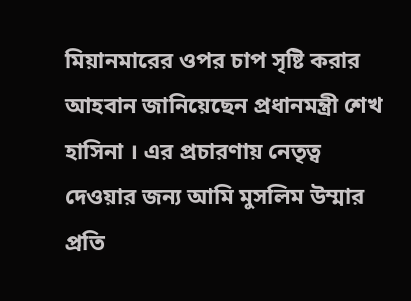মিয়ানমারের ওপর চাপ সৃষ্টি করার আহবান জানিয়েছেন প্রধানমন্ত্রী শেখ হাসিনা । এর প্রচারণায় নেতৃত্ব দেওয়ার জন্য আমি মুসলিম উম্মার প্রতি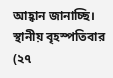আহ্বান জানাচ্ছি। স্থানীয় বৃহস্পতিবার (২৭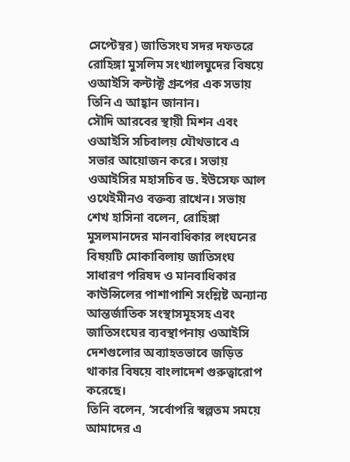সেপ্টেম্বর) জাতিসংঘ সদর দফতরে রোহিঙ্গা মুসলিম সংখ্যালঘুদের বিষয়ে ওআইসি কন্টাক্ট গ্রুপের এক সভায় তিনি এ আহ্বান জানান।
সৌদি আরবের স্থায়ী মিশন এবং ওআইসি সচিবালয় যৌথভাবে এ সভার আয়োজন করে। সভায় ওআইসির মহাসচিব ড. ইউসেফ আল ওথেইমীনও বক্তব্য রাখেন। সভায় শেখ হাসিনা বলেন, রোহিঙ্গা মুসলমানদের মানবাধিকার লংঘনের বিষয়টি মোকাবিলায় জাতিসংঘ সাধারণ পরিষদ ও মানবাধিকার কাউন্সিলের পাশাপাশি সংশ্লিষ্ট অন্যান্য আন্তর্জাতিক সংস্থাসমূহসহ এবং জাতিসংঘের ব্যবস্থাপনায় ওআইসি দেশগুলোর অব্যাহতভাবে জড়িত থাকার বিষয়ে বাংলাদেশ গুরুত্বারোপ করেছে।
তিনি বলেন, ‘সর্বোপরি স্বল্পতম সময়ে আমাদের এ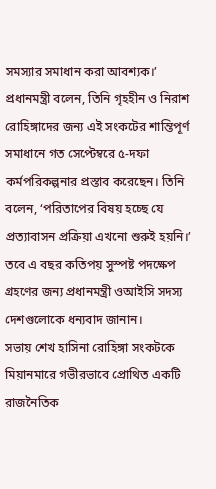সমস্যার সমাধান করা আবশ্যক।’
প্রধানমন্ত্রী বলেন, তিনি গৃহহীন ও নিরাশ রোহিঙ্গাদের জন্য এই সংকটের শান্তিপূর্ণ সমাধানে গত সেপ্টেম্বরে ৫-দফা কর্মপরিকল্পনার প্রস্তাব করেছেন। তিনি বলেন, ‘পরিতাপের বিষয় হচ্ছে যে প্রত্যাবাসন প্রক্রিয়া এখনো শুরুই হয়নি।’ তবে এ বছর কতিপয় সুস্পষ্ট পদক্ষেপ গ্রহণের জন্য প্রধানমন্ত্রী ওআইসি সদস্য দেশগুলোকে ধন্যবাদ জানান।
সভায় শেখ হাসিনা রোহিঙ্গা সংকটকে মিয়ানমারে গভীরভাবে প্রোথিত একটি রাজনৈতিক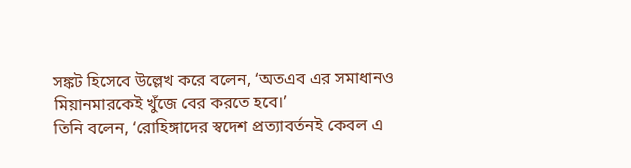সঙ্কট হিসেবে উল্লেখ করে বলেন, ‘অতএব এর সমাধানও মিয়ানমারকেই খুঁজে বের করতে হবে।’
তিনি বলেন, ‘রোহিঙ্গাদের স্বদেশ প্রত্যাবর্তনই কেবল এ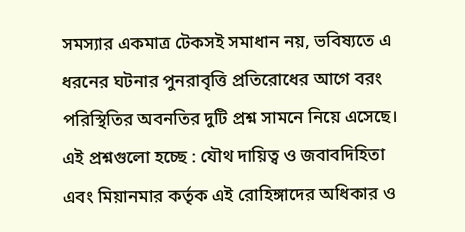সমস্যার একমাত্র টেকসই সমাধান নয়, ভবিষ্যতে এ ধরনের ঘটনার পুনরাবৃত্তি প্রতিরোধের আগে বরং পরিস্থিতির অবনতির দুটি প্রশ্ন সামনে নিয়ে এসেছে। এই প্রশ্নগুলো হচ্ছে : যৌথ দায়িত্ব ও জবাবদিহিতা এবং মিয়ানমার কর্তৃক এই রোহিঙ্গাদের অধিকার ও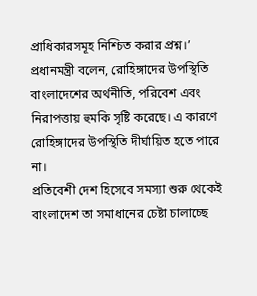প্রাধিকারসমূহ নিশ্চিত করার প্রশ্ন।’
প্রধানমন্ত্রী বলেন, রোহিঙ্গাদের উপস্থিতি বাংলাদেশের অর্থনীতি, পরিবেশ এবং নিরাপত্তায় হুমকি সৃষ্টি করেছে। এ কারণে রোহিঙ্গাদের উপস্থিতি দীর্ঘায়িত হতে পারে না।
প্রতিবেশী দেশ হিসেবে সমস্যা শুরু থেকেই বাংলাদেশ তা সমাধানের চেষ্টা চালাচ্ছে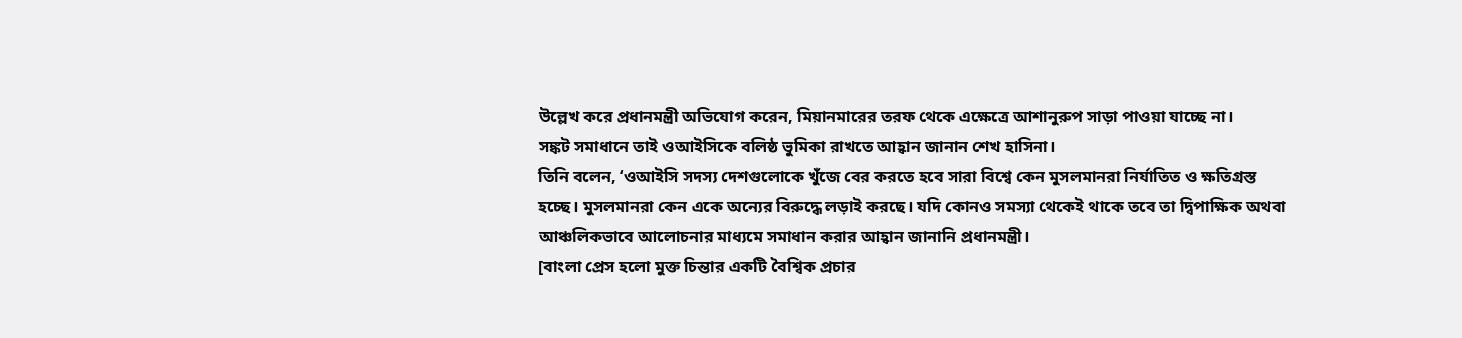উল্লেখ করে প্রধানমন্ত্রী অভিযোগ করেন, মিয়ানমারের তরফ থেকে এক্ষেত্রে আশানুরুপ সাড়া পাওয়া যাচ্ছে না।
সঙ্কট সমাধানে তাই ওআইসিকে বলিষ্ঠ ভুমিকা রাখতে আহ্বান জানান শেখ হাসিনা।
তিনি বলেন, ‘ওআইসি সদস্য দেশগুলোকে খুঁজে বের করতে হবে সারা বিশ্বে কেন মুসলমানরা নির্যাতিত ও ক্ষতিগ্রস্ত হচ্ছে। মুসলমানরা কেন একে অন্যের বিরুদ্ধে লড়াই করছে। যদি কোনও সমস্যা থেকেই থাকে তবে তা দ্বিপাক্ষিক অথবা আঞ্চলিকভাবে আলোচনার মাধ্যমে সমাধান করার আহ্বান জানানি প্রধানমন্ত্রী।
[বাংলা প্রেস হলো মুক্ত চিন্তার একটি বৈশ্বিক প্রচার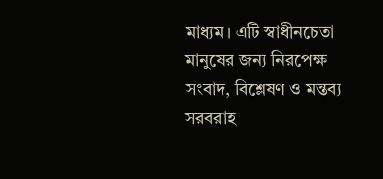মাধ্যম। এটি স্বাধীনচেতা মানুষের জন্য নিরপেক্ষ সংবাদ, বিশ্লেষণ ও মন্তব্য সরবরাহ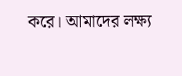করে। আমাদের লক্ষ্য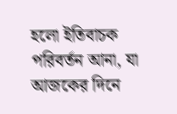হলো ইতিবাচক পরিবর্তন আনা, যা আজকের দিনে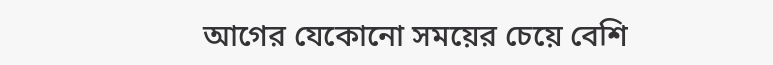আগের যেকোনো সময়ের চেয়ে বেশি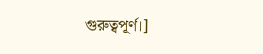গুরুত্বপূর্ণ।]